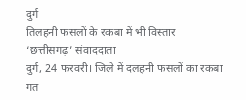दुर्ग
तिलहनी फसलों के रकबा में भी विस्तार
‘छत्तीसगढ़’ संवाददाता
दुर्ग, 24 फरवरी। जिले में दलहनी फसलों का रकबा गत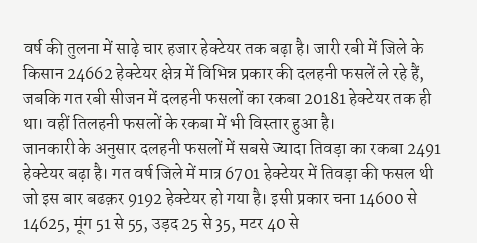वर्ष की तुलना में साढ़े चार हजार हेक्टेयर तक बढ़ा है। जारी रबी में जिले के किसान 24662 हेक्टेयर क्षेत्र में विभिन्न प्रकार की दलहनी फसलें ले रहे हैं, जबकि गत रबी सीजन में दलहनी फसलों का रकबा 20181 हेक्टेयर तक ही था। वहीं तिलहनी फसलों के रकबा में भी विस्तार हुआ है।
जानकारी के अनुसार दलहनी फसलों में सबसे ज्यादा तिवड़ा का रकबा 2491 हेक्टेयर बढ़ा है। गत वर्ष जिले में मात्र 6701 हेक्टेयर में तिवड़ा की फसल थी जो इस बार बढक़र 9192 हेक्टेयर हो गया है। इसी प्रकार चना 14600 से 14625, मूंग 51 से 55, उड़द 25 से 35, मटर 40 से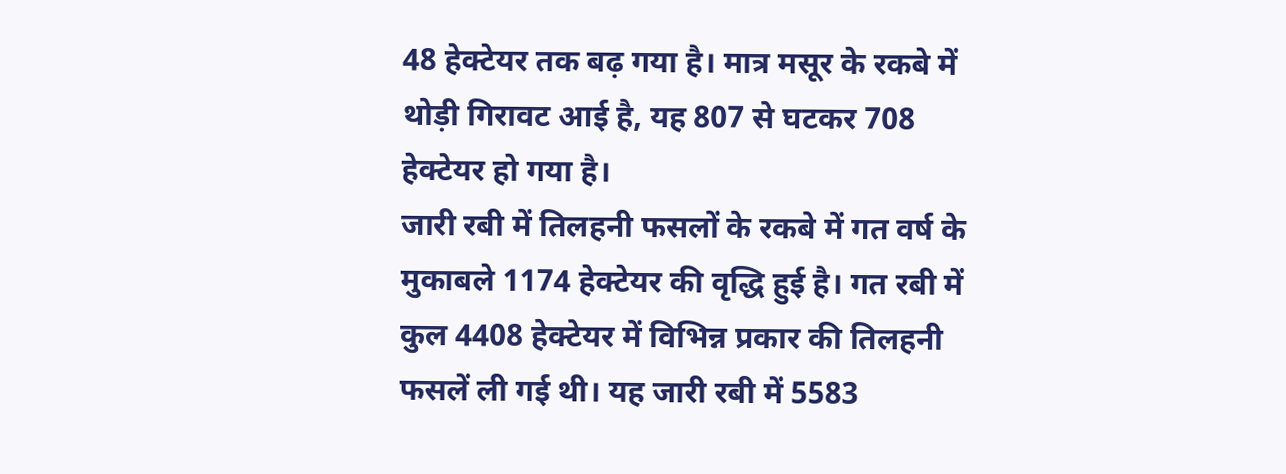48 हेक्टेयर तक बढ़ गया है। मात्र मसूर के रकबे में थोड़ी गिरावट आई है, यह 807 से घटकर 708 हेक्टेयर हो गया है।
जारी रबी में तिलहनी फसलों के रकबे में गत वर्ष के मुकाबले 1174 हेक्टेयर की वृद्धि हुई है। गत रबी में कुल 4408 हेक्टेयर में विभिन्न प्रकार की तिलहनी फसलें ली गई थी। यह जारी रबी में 5583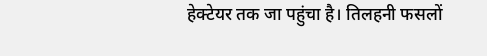हेक्टेयर तक जा पहुंचा है। तिलहनी फसलों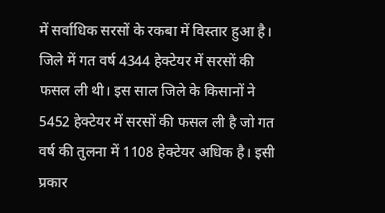में सर्वाधिक सरसों के रकबा में विस्तार हुआ है। जिले में गत वर्ष 4344 हेक्टेयर में सरसों की फसल ली थी। इस साल जिले के किसानों ने 5452 हेक्टेयर में सरसों की फसल ली है जो गत वर्ष की तुलना में 1108 हेक्टेयर अधिक है। इसी प्रकार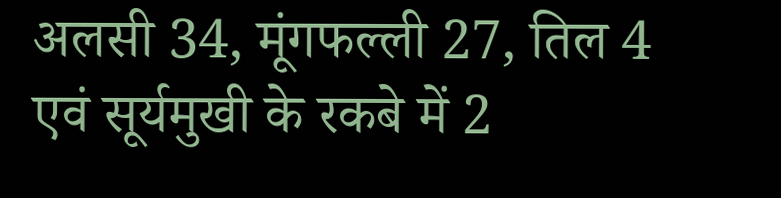अलसी 34, मूंगफल्ली 27, तिल 4 एवं सूर्यमुखी के रकबे में 2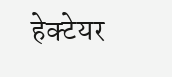हेक्टेयर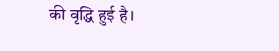की वृद्धि हुई है।